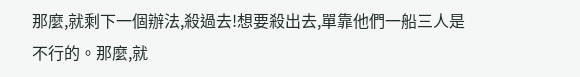那麼,就剩下一個辦法,殺過去!想要殺出去,單靠他們一船三人是不行的。那麼,就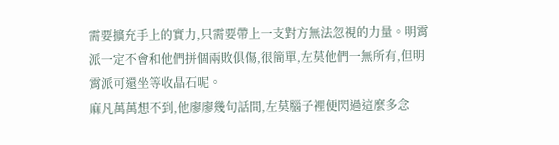需要擴充手上的實力,只需要帶上一支對方無法忽視的力量。明霄派一定不會和他們拼個兩敗俱傷,很簡單,左莫他們一無所有,但明霄派可還坐等收晶石呢。
麻凡萬萬想不到,他廖廖幾句話間,左莫腦子裡便閃過這麼多念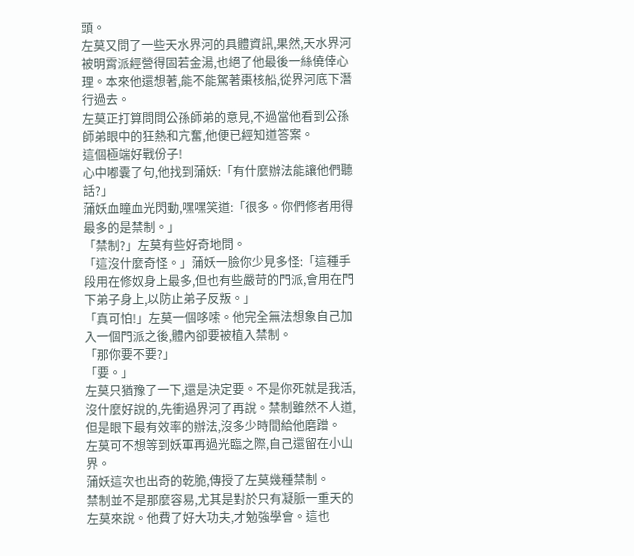頭。
左莫又問了一些天水界河的具體資訊,果然,天水界河被明霄派經營得固若金湯,也絕了他最後一絲僥倖心理。本來他還想著,能不能駕著棗核船,從界河底下潛行過去。
左莫正打算問問公孫師弟的意見,不過當他看到公孫師弟眼中的狂熱和亢奮,他便已經知道答案。
這個極端好戰份子!
心中嘟囊了句,他找到蒲妖:「有什麼辦法能讓他們聽話?」
蒲妖血瞳血光閃動,嘿嘿笑道:「很多。你們修者用得最多的是禁制。」
「禁制?」左莫有些好奇地問。
「這沒什麼奇怪。」蒲妖一臉你少見多怪:「這種手段用在修奴身上最多,但也有些嚴苛的門派,會用在門下弟子身上,以防止弟子反叛。」
「真可怕!」左莫一個哆嗦。他完全無法想象自己加入一個門派之後,體內卻要被植入禁制。
「那你要不要?」
「要。」
左莫只猶豫了一下,還是決定要。不是你死就是我活,沒什麼好說的,先衝過界河了再說。禁制雖然不人道,但是眼下最有效率的辦法,沒多少時間給他磨蹭。
左莫可不想等到妖軍再過光臨之際,自己還留在小山界。
蒲妖這次也出奇的乾脆,傳授了左莫幾種禁制。
禁制並不是那麼容易,尤其是對於只有凝脈一重天的左莫來說。他費了好大功夫,才勉強學會。這也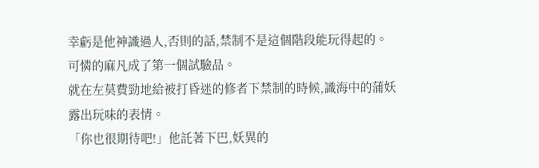幸虧是他神識過人,否則的話,禁制不是這個階段能玩得起的。
可憐的麻凡成了第一個試驗品。
就在左莫費勁地給被打昏迷的修者下禁制的時候,識海中的蒲妖露出玩味的表情。
「你也很期待吧!」他託著下巴,妖異的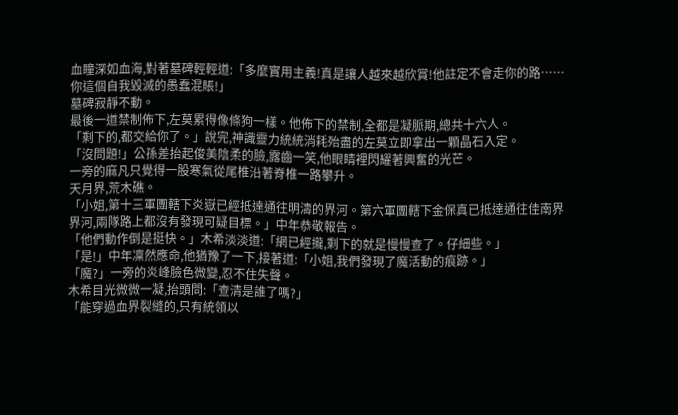血瞳深如血海,對著墓碑輕輕道:「多麼實用主義!真是讓人越來越欣賞!他註定不會走你的路……你這個自我毀滅的愚蠢混賬!」
墓碑寂靜不動。
最後一道禁制佈下,左莫累得像條狗一樣。他佈下的禁制,全都是凝脈期,總共十六人。
「剩下的,都交給你了。」說完,神識靈力統統消耗殆盡的左莫立即拿出一顆晶石入定。
「沒問題!」公孫差抬起俊美陰柔的臉,露齒一笑,他眼睛裡閃耀著興奮的光芒。
一旁的麻凡只覺得一股寒氣從尾椎沿著脊椎一路攀升。
天月界,荒木礁。
「小姐,第十三軍團轄下炎嶽已經抵達通往明濤的界河。第六軍團轄下金保真已抵達通往佳南界界河,兩隊路上都沒有發現可疑目標。」中年恭敬報告。
「他們動作倒是挺快。」木希淡淡道:「網已經攏,剩下的就是慢慢查了。仔細些。」
「是!」中年凜然應命,他猶豫了一下,接著道:「小姐,我們發現了魔活動的痕跡。」
「魔?」一旁的炎峰臉色微變,忍不住失聲。
木希目光微微一凝,抬頭問:「查清是誰了嗎?」
「能穿過血界裂縫的,只有統領以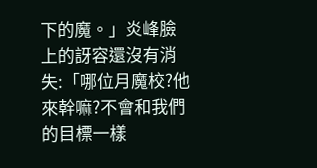下的魔。」炎峰臉上的訝容還沒有消失:「哪位月魔校?他來幹嘛?不會和我們的目標一樣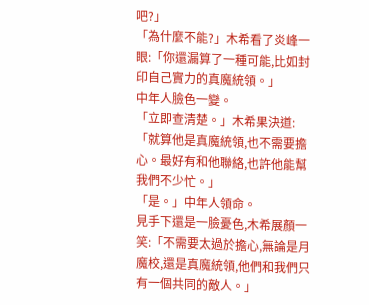吧?」
「為什麼不能?」木希看了炎峰一眼:「你還漏算了一種可能,比如封印自己實力的真魔統領。」
中年人臉色一變。
「立即查清楚。」木希果決道:「就算他是真魔統領,也不需要擔心。最好有和他聯絡,也許他能幫我們不少忙。」
「是。」中年人領命。
見手下還是一臉憂色,木希展顏一笑:「不需要太過於擔心,無論是月魔校,還是真魔統領,他們和我們只有一個共同的敵人。」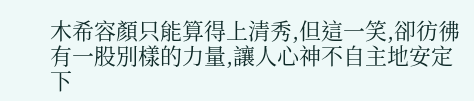木希容顏只能算得上清秀,但這一笑,卻彷彿有一股別樣的力量,讓人心神不自主地安定下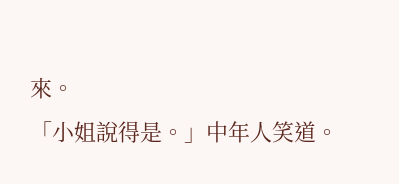來。
「小姐說得是。」中年人笑道。